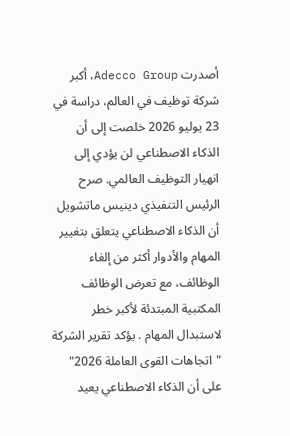أصدرت Adecco Group، أكبر شركة توظيف في العالم، دراسة في 23 يوليو 2026 خلصت إلى أن الذكاء الاصطناعي لن يؤدي إلى انهيار التوظيف العالمي. صرح الرئيس التنفيذي دينيس ماتشويل أن الذكاء الاصطناعي يتعلق بتغيير المهام والأدوار أكثر من إلغاء الوظائف، مع تعرض الوظائف المكتبية المبتدئة لأكبر خطر لاستبدال المهام . يؤكد تقرير الشركة "اتجاهات القوى العاملة 2026" على أن الذكاء الاصطناعي يعيد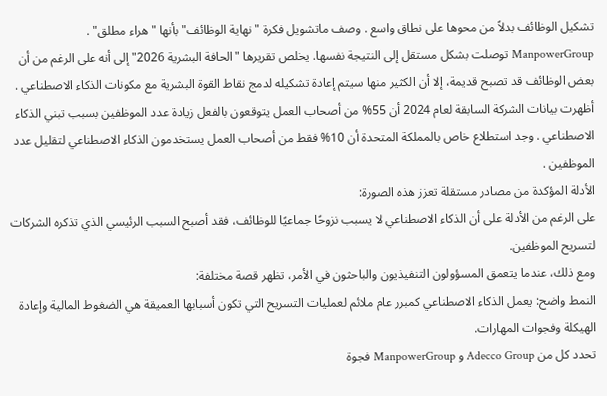تشكيل الوظائف بدلاً من محوها على نطاق واسع . وصف ماتشويل فكرة "نهاية الوظائف" بأنها "هراء مطلق" .
ManpowerGroup توصلت بشكل مستقل إلى النتيجة نفسها. يخلص تقريرها "الحافة البشرية 2026" إلى أنه على الرغم من أن بعض الوظائف قد تصبح قديمة، إلا أن الكثير منها سيتم إعادة تشكيله لدمج نقاط القوة البشرية مع مكونات الذكاء الاصطناعي . أظهرت بيانات الشركة السابقة لعام 2024 أن 55% من أصحاب العمل يتوقعون بالفعل زيادة عدد الموظفين بسبب تبني الذكاء الاصطناعي . وجد استطلاع خاص بالمملكة المتحدة أن 10% فقط من أصحاب العمل يستخدمون الذكاء الاصطناعي لتقليل عدد الموظفين .
الأدلة المؤكدة من مصادر مستقلة تعزز هذه الصورة:
على الرغم من الأدلة على أن الذكاء الاصطناعي لا يسبب نزوحًا جماعيًا للوظائف، فقد أصبح السبب الرئيسي الذي تذكره الشركات لتسريح الموظفين.
ومع ذلك، عندما يتعمق المسؤولون التنفيذيون والباحثون في الأمر، تظهر قصة مختلفة:
النمط واضح: يعمل الذكاء الاصطناعي كمبرر عام ملائم لعمليات التسريح التي تكون أسبابها العميقة هي الضغوط المالية وإعادة الهيكلة وفجوات المهارات.
تحدد كل من Adecco Group و ManpowerGroup فجوة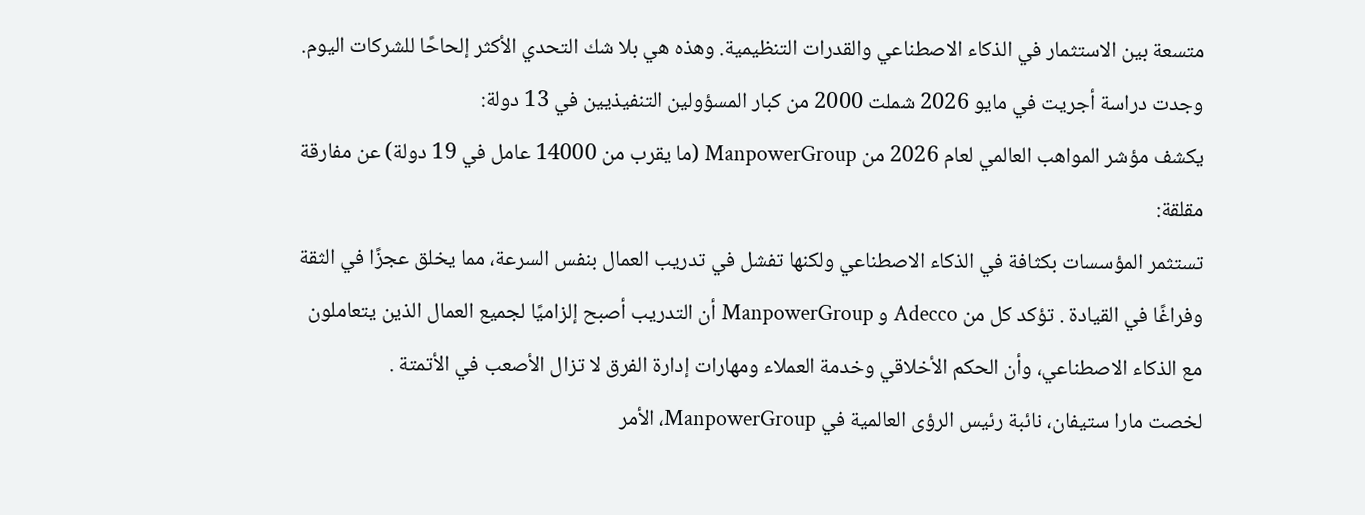متسعة بين الاستثمار في الذكاء الاصطناعي والقدرات التنظيمية. وهذه هي بلا شك التحدي الأكثر إلحاحًا للشركات اليوم.
وجدت دراسة أجريت في مايو 2026 شملت 2000 من كبار المسؤولين التنفيذيين في 13 دولة:
يكشف مؤشر المواهب العالمي لعام 2026 من ManpowerGroup (ما يقرب من 14000 عامل في 19 دولة) عن مفارقة مقلقة:
تستثمر المؤسسات بكثافة في الذكاء الاصطناعي ولكنها تفشل في تدريب العمال بنفس السرعة، مما يخلق عجزًا في الثقة وفراغًا في القيادة . تؤكد كل من Adecco و ManpowerGroup أن التدريب أصبح إلزاميًا لجميع العمال الذين يتعاملون مع الذكاء الاصطناعي، وأن الحكم الأخلاقي وخدمة العملاء ومهارات إدارة الفرق لا تزال الأصعب في الأتمتة .
لخصت مارا ستيفان، نائبة رئيس الرؤى العالمية في ManpowerGroup، الأمر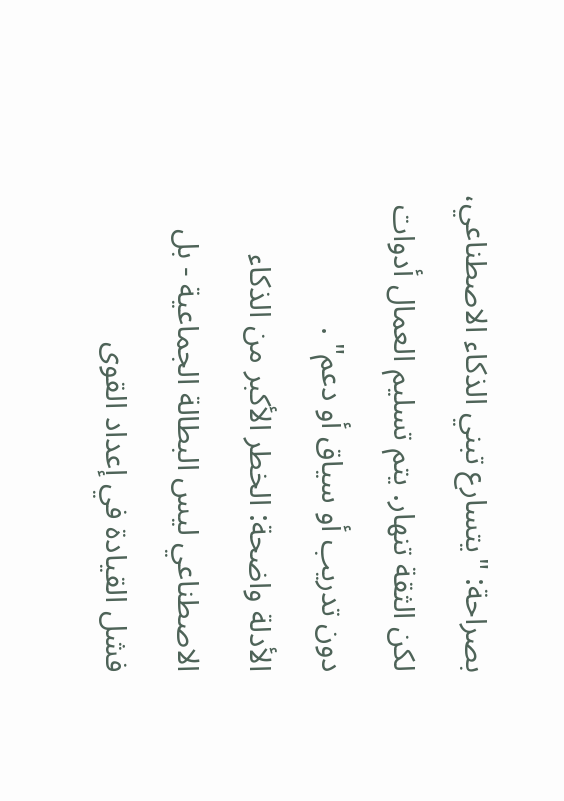بصراحة: "يتسارع تبني الذكاء الاصطناعي، لكن الثقة تنهار. يتم تسليم العمال أدوات دون تدريب أو سياق أو دعم" .
الأدلة واضحة: الخطر الأكبر من الذكاء الاصطناعي ليس البطالة الجماعية - بل فشل القيادة في إعداد القوى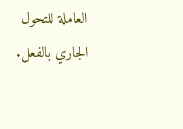العاملة للتحول الجاري بالفعل.